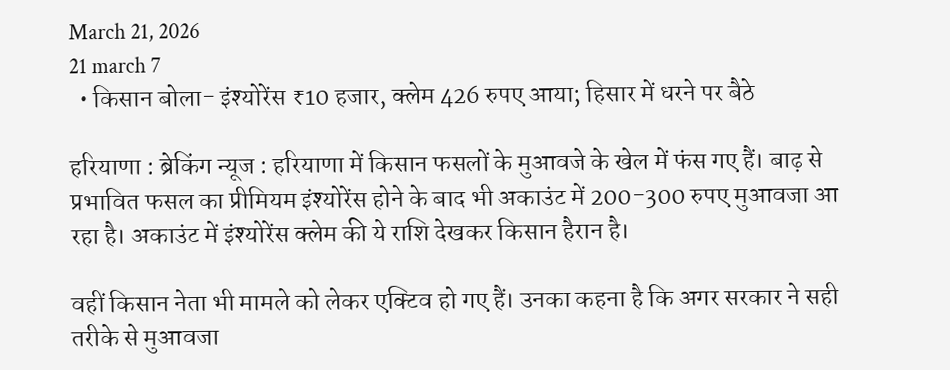March 21, 2026
21 march 7
  • किसान बोला- इंश्योरेंस ₹10 हजार, क्लेम 426 रुपए आया; हिसार में धरने पर बैठे

हरियाणा : ब्रेकिंग न्यूज : हरियाणा में किसान फसलों के मुआवजे के खेल में फंस गए हैं। बाढ़ से प्रभावित फसल का प्रीमियम इंश्योरेंस होने के बाद भी अकाउंट में 200-300 रुपए मुआवजा आ रहा है। अकाउंट में इंश्योरेंस क्लेम की ये राशि देखकर किसान हैरान है।

वहीं किसान नेता भी मामले को लेकर एक्टिव हो गए हैं। उनका कहना है कि अगर सरकार ने सही तरीके से मुआवजा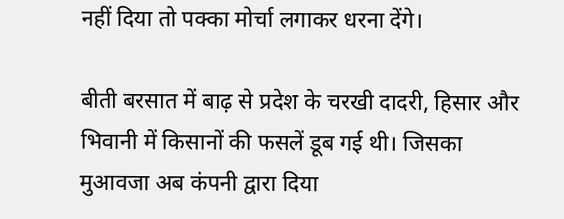नहीं दिया तो पक्का मोर्चा लगाकर धरना देंगे।

बीती बरसात में बाढ़ से प्रदेश के चरखी दादरी, हिसार और भिवानी में किसानों की फसलें डूब गई थी। जिसका मुआवजा अब कंपनी द्वारा दिया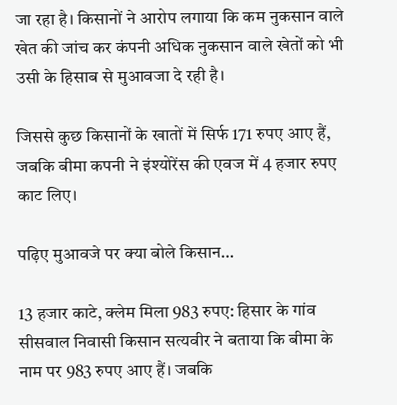जा रहा है। किसानों ने आरोप लगाया कि कम नुकसान वाले खेत की जांच कर कंपनी अधिक नुकसान वाले खेतों को भी उसी के हिसाब से मुआवजा दे रही है।

जिससे कुछ किसानों के खातों में सिर्फ 171 रुपए आए हैं, जबकि बीमा कपनी ने इंश्योरेंस की एवज में 4 हजार रुपए काट लिए।

पढ़िए मुआवजे पर क्या बोले किसान…

13 हजार काटे, क्लेम मिला 983 रुपए: हिसार के गांव सीसवाल निवासी किसान सत्यवीर ने बताया कि बीमा के नाम पर 983 रुपए आए हैं। जबकि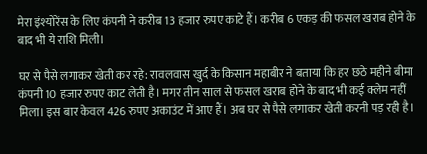मेरा इंश्योरेंस के लिए कंपनी ने करीब 13 हजार रुपए काटे हैं। करीब 6 एकड़ की फसल खराब होने के बाद भी ये राशि मिली।

घर से पैसे लगाकर खेती कर रहे: रावलवास खुर्द के किसान महाबीर ने बताया कि हर छठे महीने बीमा कंपनी 10 हजार रुपए काट लेती है। मगर तीन साल से फसल खराब होने के बाद भी कई क्लेम नहीं मिला। इस बार केवल 426 रुपए अकाउंट में आए हैं। अब घर से पैसे लगाकर खेती करनी पड़ रही है।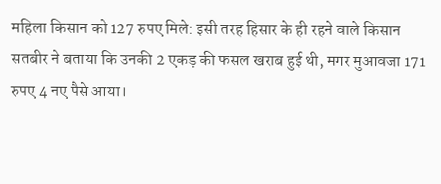महिला किसान को 127 रुपए मिले: इसी तरह हिसार के ही रहने वाले किसान सतबीर ने बताया कि उनकी 2 एकड़ की फसल खराब हुई थी, मगर मुआवजा 171 रुपए 4 नए पैसे आया।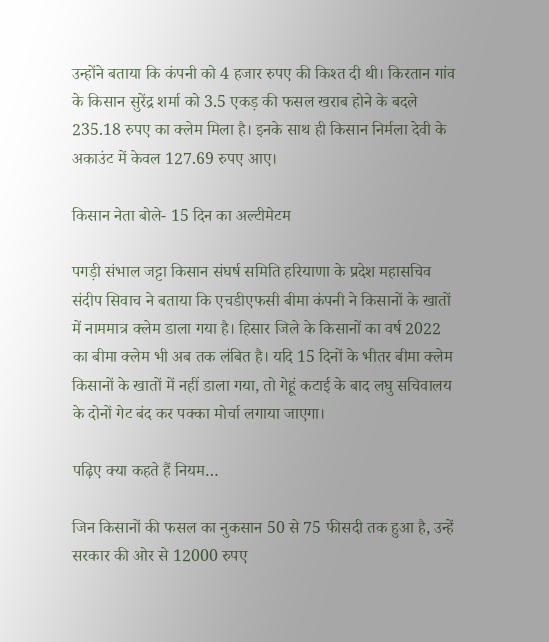उन्होंने बताया कि कंपनी को 4 हजार रुपए की किश्त दी थी। किरतान गांव के किसान सुरेंद्र शर्मा को 3.5 एकड़ की फसल खराब होने के बदले 235.18 रुपए का क्लेम मिला है। इनके साथ ही किसान निर्मला देवी के अकाउंट में केवल 127.69 रुपए आए।

किसान नेता बोले- 15 दिन का अल्टीमेटम

पगड़ी संभाल जट्टा किसान संघर्ष समिति हरियाणा के प्रदेश महासचिव संदीप सिवाच ने बताया कि एचडीएफसी बीमा कंपनी ने किसानों के खातों में नाममात्र क्लेम डाला गया है। हिसार जिले के किसानों का वर्ष 2022 का बीमा क्लेम भी अब तक लंबित है। यदि 15 दिनों के भीतर बीमा क्लेम किसानों के खातों में नहीं डाला गया, तो गेहूं कटाई के बाद लघु सचिवालय के दोनों गेट बंद कर पक्का मोर्चा लगाया जाएगा।

पढ़िए क्या कहते हैं नियम…

जिन किसानों की फसल का नुकसान 50 से 75 फीसदी तक हुआ है, उन्हें सरकार की ओर से 12000 रुपए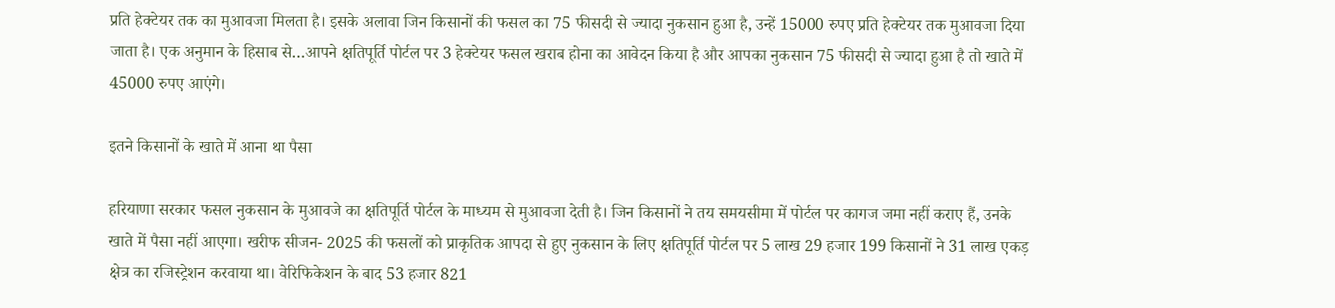प्रत‍ि हेक्‍टेयर तक का मुआवजा मिलता है। इसके अलावा जिन किसानों की फसल का 75 फीसदी से ज्यादा नुकसान हुआ है, उन्हें 15000 रुपए प्रत‍ि हेक्‍टेयर तक मुआवजा दिया जाता है। एक अनुमान के हिसाब से…आपने क्षति‍पूर्त‍ि पोर्टल पर 3 हेक्‍टेयर फसल खराब होना का आवेदन किया है और आपका नुकसान 75 फीसदी से ज्‍यादा हुआ है तो खाते में 45000 रुपए आएंगे।

इतने किसानों के खाते में आना था पैसा

हरियाणा सरकार फसल नुकसान के मुआवजे का क्षतिपूर्ति पोर्टल के माध्यम से मुआवजा देती है। जिन किसानों ने तय समयसीमा में पोर्टल पर कागज जमा नहीं कराए हैं, उनके खाते में पैसा नहीं आएगा। खरीफ सीजन- 2025 की फसलों को प्राकृतिक आपदा से हुए नुकसान के लिए क्षतिपूर्ति पोर्टल पर 5 लाख 29 हजार 199 किसानों ने 31 लाख एकड़ क्षेत्र का रजिस्ट्रेशन करवाया था। वेरिफिकेशन के बाद 53 हजार 821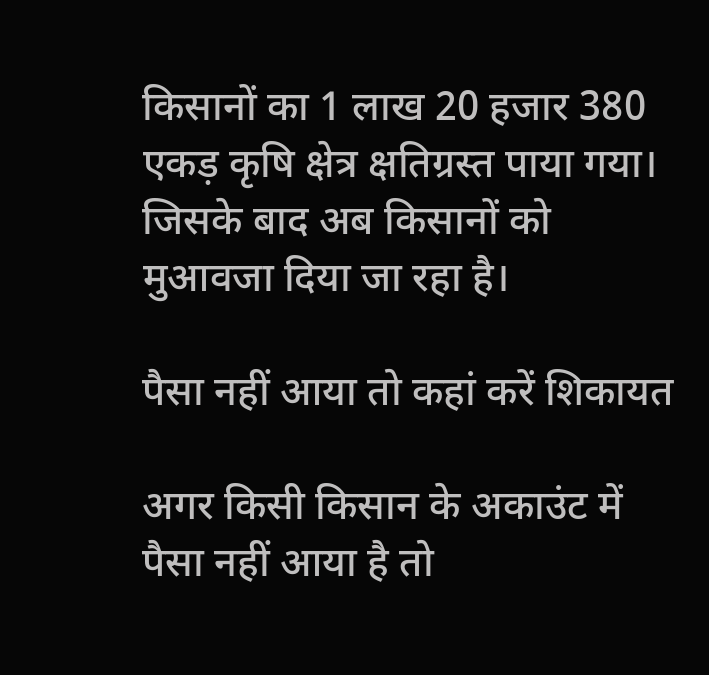किसानों का 1 लाख 20 हजार 380 एकड़ कृषि क्षेत्र क्षतिग्रस्त पाया गया। जिसके बाद अब किसानों को मुआवजा दिया जा रहा है।

पैसा नहीं आया तो कहां करें शिकायत

अगर किसी किसान के अकाउंट में पैसा नहीं आया है तो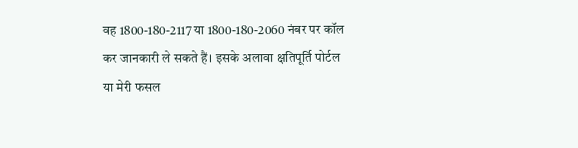वह 1800-180-2117 या 1800-180-2060 नंबर पर कॉल कर जानकारी ले सकते हैं। इसके अलावा क्षतिपूर्ति पोर्टल या मेरी फसल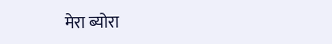मेरा ब्योरा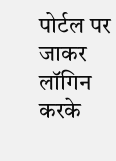पोर्टल पर जाकर लॉगिन करके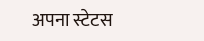अपना स्टेटस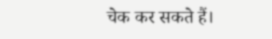चेक कर सकते हैं।